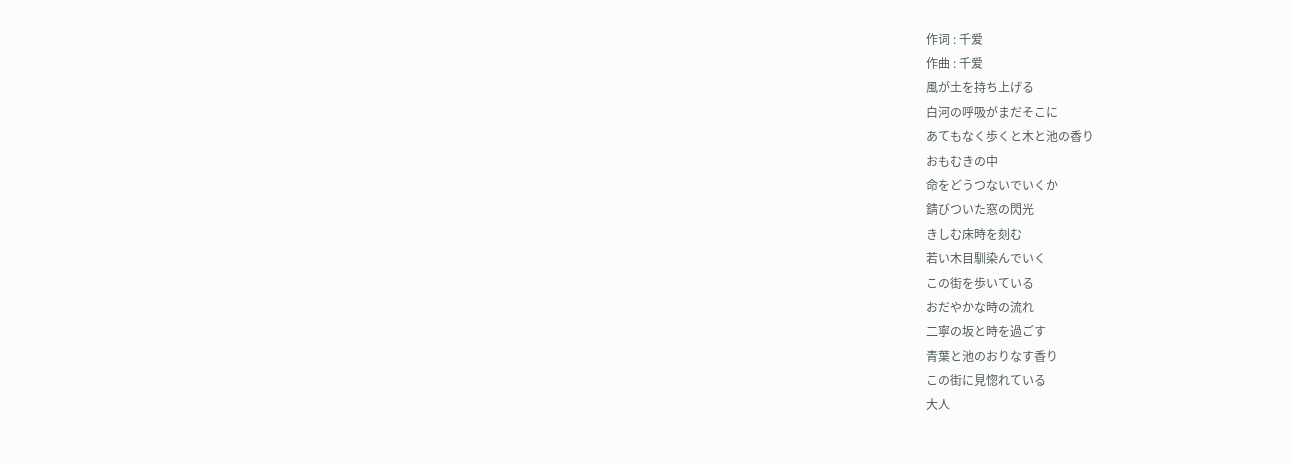作词 : 千爱
作曲 : 千爱
風が土を持ち上げる
白河の呼吸がまだそこに
あてもなく歩くと木と池の香り
おもむきの中
命をどうつないでいくか
錆びついた窓の閃光
きしむ床時を刻む
若い木目馴染んでいく
この街を歩いている
おだやかな時の流れ
二寧の坂と時を過ごす
青葉と池のおりなす香り
この街に見惚れている
大人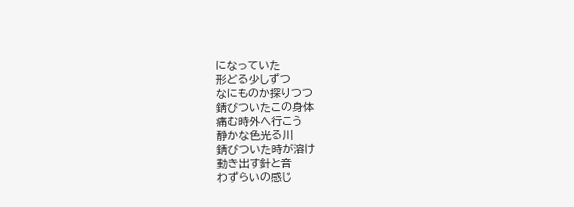になっていた
形どる少しずつ
なにものか探りつつ
錆びついたこの身体
痛む時外へ行こう
静かな色光る川
錆びついた時が溶け
動き出す針と音
わずらいの感じ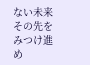ない未来
その先をみつけ進め